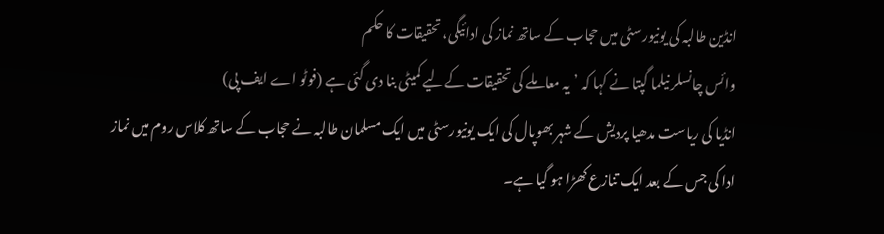انڈین طالبہ کی یونیورسٹی میں حجاب کے ساتھ نماز کی ادائیگی، تحقیقات کا حکم
وائس چانسلر نیلما گپتا نے کہا کہ ’یہ معاملے کی تحقیقات کےلیے کمیٹی بنا دی گئی ہے (فوٹو اے ایف پی)
انڈیا کی ریاست مدھیا پردیش کے شہر بھوپال کی ایک یونیورسٹی میں ایک مسلمان طالبہ نے حجاب کے ساتھ کلاس روم میں نماز ادا کی جس کے بعد ایک تنازع کھڑا ہو گیا ہے۔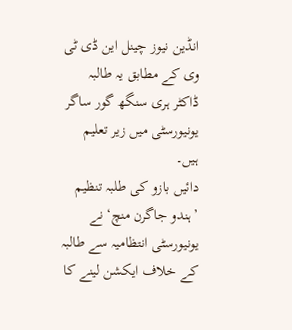انڈین نیوز چینل این ڈی ٹی وی کے مطابق یہ طالبہ ڈاکٹر ہری سنگھ گور ساگر یونیورسٹی میں زیر تعلیم ہیں۔
دائیں بازو کی طلبہ تنظیم ’ہندو جاگرن منچ‘ نے یونیورسٹی انتظامیہ سے طالبہ کے خلاف ایکشن لینے کا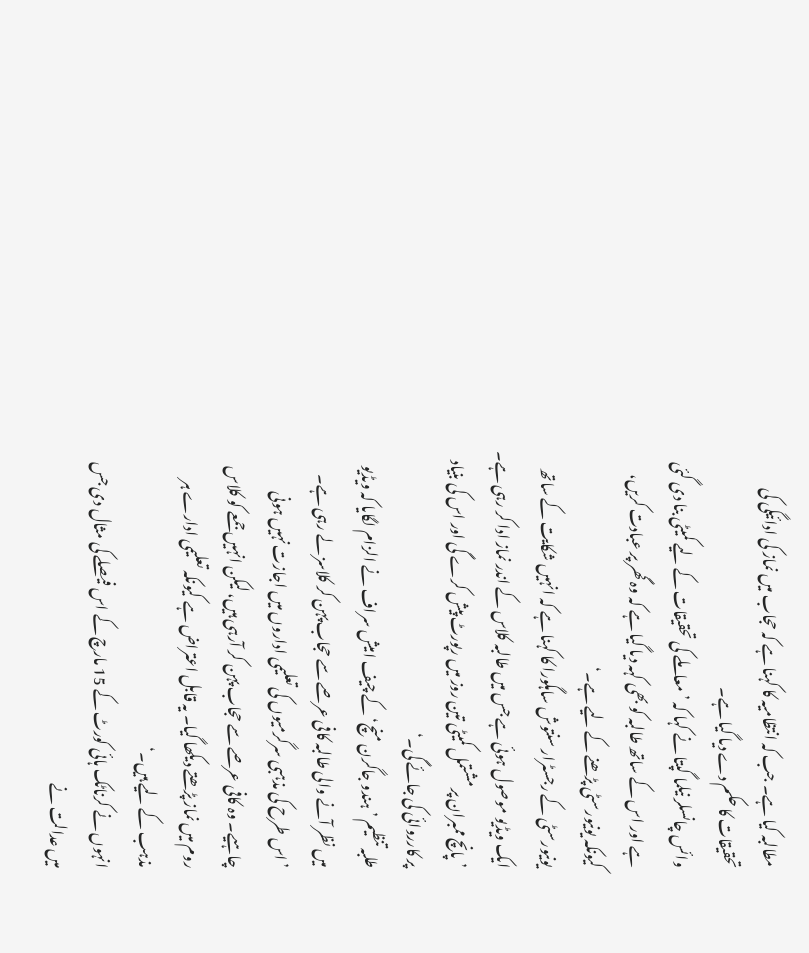مطالبہ کیا ہے۔ جب کہ انتظامیہ کا کہنا ہے کہ حجاب میں نماز کی ادائیگی کی تحقیقات کا حکم دے دیا گیا ہے۔
وائس چانسلر نیلما گپتا نے کہا کہ ’معاملے کی تحقیقات کے لیے کمیٹی بنا دی گئی ہے اور اس کے ساتھ طالبہ کو بھی کہہ دیا گیا ہے کہ وہ گھر پر عبادت کریں، کیونکہ یونیورسٹی پڑھنے کے لیے ہے۔‘
یونیورسٹی کے رجسٹرار سنتوش ساہگورا کا کہنا ہے کہ انہیں شکایت کے ساتھ ایک ویڈیو موصول ہوئی ہے جس میں طالبہ کلاس کے اندر نماز ادا کر رہی ہے۔
’پانچ ممبران پر مشتمل کمیٹی تین روز میں رپورٹ پیش کرے گی اور اس کی بنیاد پر کارروائی کی جائے گی۔‘
طلبہ تنظیم ’ہندو جاگرن منچ‘ کے چیف امیش سراف نے الزام لگایا کہ ویڈیو میں نظر آنے والی طالبہ کافی عرصے سے حجاب پہن کر کلاسز لے رہی ہے۔
’اس طرح کی مذہبی سرگرمیوں کی تعلیمی اداروں میں اجازت نہیں ہونی چاہیے۔ وہ کافی عرصے سے حجاب پہن کر آرہی ہیں، لیکن انہیں جمعے کو کلاس روم میں نماز پڑھتے دیکھا گیا۔ یہ قابل اعتراض ہے کیونکہ تعلیمی ادارے ہر مذہب کے لیے ہیں۔‘
انہوں نے کرناٹک ہائی کورٹ کے 15 مارچ کے اس فیصلے کی مثال دی جس میں عدالت نے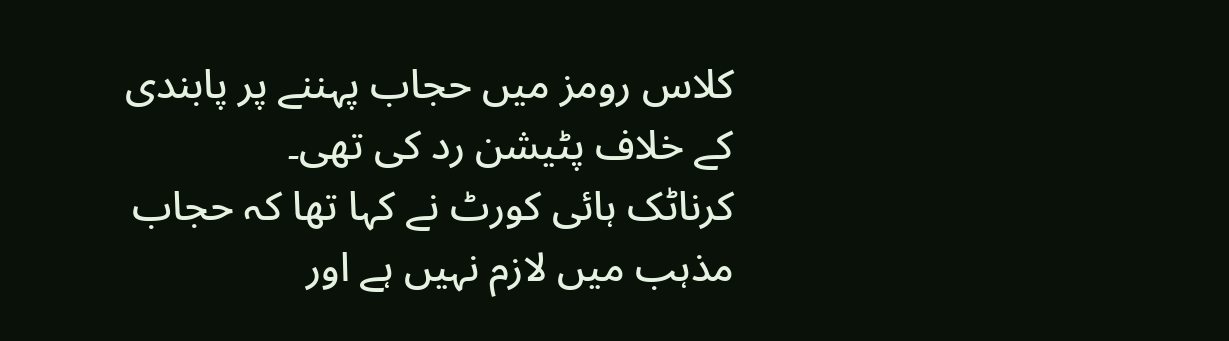کلاس رومز میں حجاب پہننے پر پابندی کے خلاف پٹیشن رد کی تھی۔
کرناٹک ہائی کورٹ نے کہا تھا کہ حجاب مذہب میں لازم نہیں ہے اور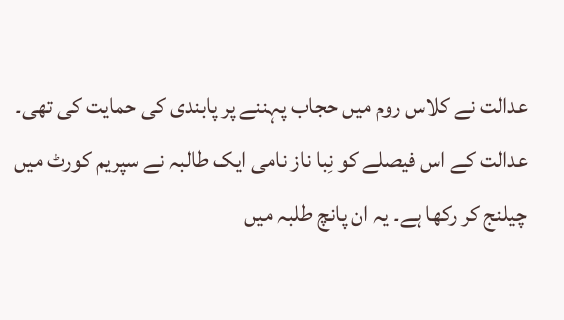عدالت نے کلاس روم میں حجاب پہننے پر پابندی کی حمایت کی تھی۔
عدالت کے اس فیصلے کو نِبا ناز نامی ایک طالبہ نے سپریم کورٹ میں چیلنج کر رکھا ہے۔ یہ ان پانچ طلبہ میں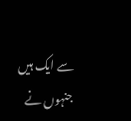سے ایک ہیں جنہوں نے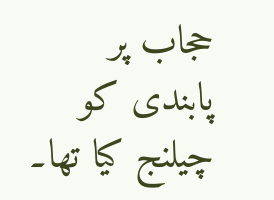حجاب پر پابندی کو چیلنج کیا تھا۔